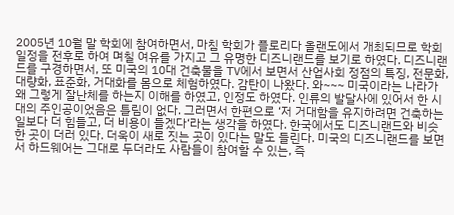2005년 10월 말 학회에 참여하면서, 마침 학회가 플로리다 올랜도에서 개최되므로 학회일정을 전후로 하여 며칠 여유를 가지고 그 유명한 디즈니랜드를 보기로 하였다. 디즈니랜드를 구경하면서, 또 미국의 10대 건축물을 TV에서 보면서 산업사회 정점의 특징, 전문화, 대량화, 표준화, 거대화를 몸으로 체험하였다. 감탄이 나왔다. 와~~~ 미국이라는 나라가 왜 그렇게 잘난체를 하는지 이해를 하였고, 인정도 하였다. 인류의 발달사에 있어서 한 시대의 주인공이었음은 틀림이 없다. 그러면서 한편으로 ‘저 거대함을 유지하려면 건축하는 일보다 더 힘들고, 더 비용이 들겠다‘라는 생각을 하였다. 한국에서도 디즈니랜드와 비슷한 곳이 더러 있다. 더욱이 새로 짓는 곳이 있다는 말도 들린다. 미국의 디즈니랜드를 보면서 하드웨어는 그대로 두더라도 사람들이 참여할 수 있는, 즉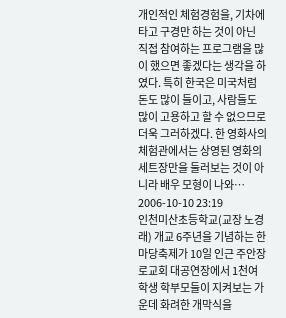개인적인 체험경험을, 기차에 타고 구경만 하는 것이 아닌 직접 참여하는 프로그램을 많이 했으면 좋겠다는 생각을 하였다. 특히 한국은 미국처럼 돈도 많이 들이고, 사람들도 많이 고용하고 할 수 없으므로 더욱 그러하겠다. 한 영화사의 체험관에서는 상영된 영화의 세트장만을 둘러보는 것이 아니라 배우 모형이 나와…
2006-10-10 23:19
인천미산초등학교(교장 노경래) 개교 6주년을 기념하는 한마당축제가 10일 인근 주안장로교회 대공연장에서 1천여 학생 학부모들이 지켜보는 가운데 화려한 개막식을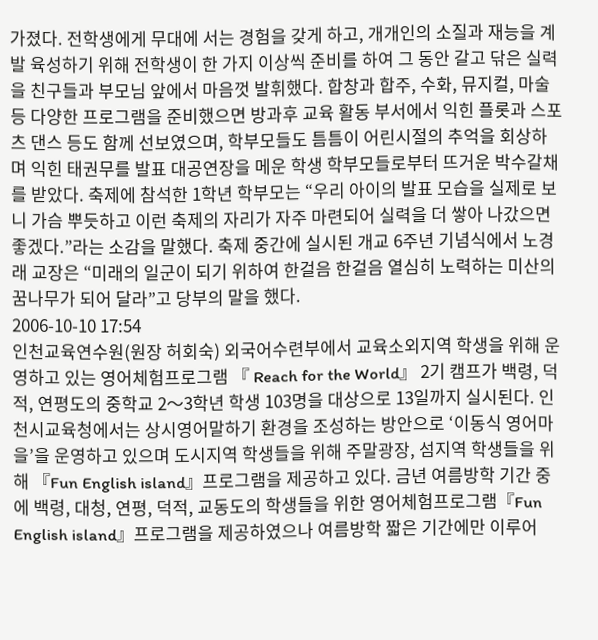가졌다. 전학생에게 무대에 서는 경험을 갖게 하고, 개개인의 소질과 재능을 계발 육성하기 위해 전학생이 한 가지 이상씩 준비를 하여 그 동안 갈고 닦은 실력을 친구들과 부모님 앞에서 마음껏 발휘했다. 합창과 합주, 수화, 뮤지컬, 마술 등 다양한 프로그램을 준비했으면 방과후 교육 활동 부서에서 익힌 플롯과 스포츠 댄스 등도 함께 선보였으며, 학부모들도 틈틈이 어린시절의 추억을 회상하며 익힌 태권무를 발표 대공연장을 메운 학생 학부모들로부터 뜨거운 박수갈채를 받았다. 축제에 참석한 1학년 학부모는 “우리 아이의 발표 모습을 실제로 보니 가슴 뿌듯하고 이런 축제의 자리가 자주 마련되어 실력을 더 쌓아 나갔으면 좋겠다.”라는 소감을 말했다. 축제 중간에 실시된 개교 6주년 기념식에서 노경래 교장은 “미래의 일군이 되기 위하여 한걸음 한걸음 열심히 노력하는 미산의 꿈나무가 되어 달라”고 당부의 말을 했다.
2006-10-10 17:54
인천교육연수원(원장 허회숙) 외국어수련부에서 교육소외지역 학생을 위해 운영하고 있는 영어체험프로그램 『 Reach for the World』 2기 캠프가 백령, 덕적, 연평도의 중학교 2〜3학년 학생 103명을 대상으로 13일까지 실시된다. 인천시교육청에서는 상시영어말하기 환경을 조성하는 방안으로 ‘이동식 영어마을’을 운영하고 있으며 도시지역 학생들을 위해 주말광장, 섬지역 학생들을 위해 『Fun English island』프로그램을 제공하고 있다. 금년 여름방학 기간 중에 백령, 대청, 연평, 덕적, 교동도의 학생들을 위한 영어체험프로그램『Fun English island』프로그램을 제공하였으나 여름방학 짧은 기간에만 이루어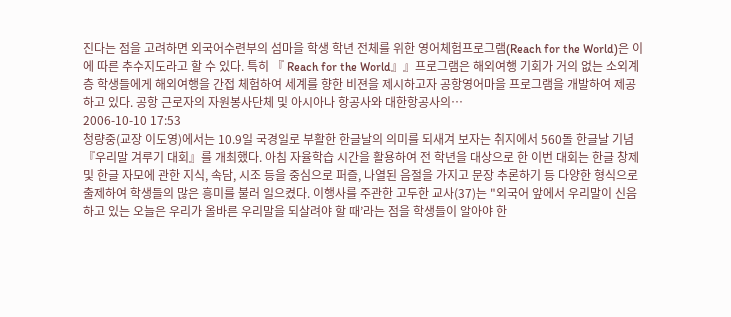진다는 점을 고려하면 외국어수련부의 섬마을 학생 학년 전체를 위한 영어체험프로그램(Reach for the World)은 이에 따른 추수지도라고 할 수 있다. 특히 『 Reach for the World』』프로그램은 해외여행 기회가 거의 없는 소외계층 학생들에게 해외여행을 간접 체험하여 세계를 향한 비젼을 제시하고자 공항영어마을 프로그램을 개발하여 제공하고 있다. 공항 근로자의 자원봉사단체 및 아시아나 항공사와 대한항공사의…
2006-10-10 17:53
청량중(교장 이도영)에서는 10.9일 국경일로 부활한 한글날의 의미를 되새겨 보자는 취지에서 560돌 한글날 기념 『우리말 겨루기 대회』를 개최했다. 아침 자율학습 시간을 활용하여 전 학년을 대상으로 한 이번 대회는 한글 창제 및 한글 자모에 관한 지식, 속담, 시조 등을 중심으로 퍼즐, 나열된 음절을 가지고 문장 추론하기 등 다양한 형식으로 출제하여 학생들의 많은 흥미를 불러 일으켰다. 이행사를 주관한 고두한 교사(37)는 "외국어 앞에서 우리말이 신음하고 있는 오늘은 우리가 올바른 우리말을 되살려야 할 때’라는 점을 학생들이 알아야 한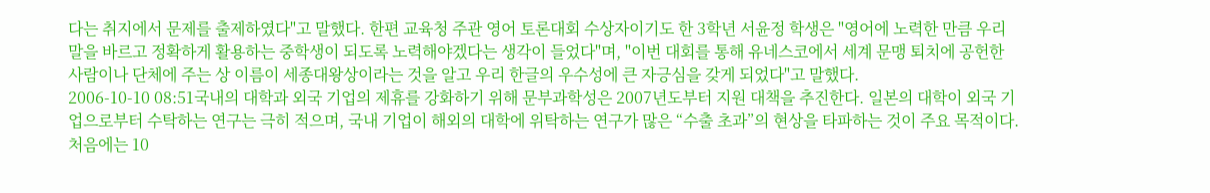다는 취지에서 문제를 출제하였다"고 말했다. 한편 교육청 주관 영어 토론대회 수상자이기도 한 3학년 서윤정 학생은 "영어에 노력한 만큼 우리말을 바르고 정확하게 활용하는 중학생이 되도록 노력해야겠다는 생각이 들었다"며, "이번 대회를 통해 유네스코에서 세계 문맹 퇴치에 공헌한 사람이나 단체에 주는 상 이름이 세종대왕상이라는 것을 알고 우리 한글의 우수성에 큰 자긍심을 갖게 되었다"고 말했다.
2006-10-10 08:51국내의 대학과 외국 기업의 제휴를 강화하기 위해 문부과학성은 2007년도부터 지원 대책을 추진한다. 일본의 대학이 외국 기업으로부터 수탁하는 연구는 극히 적으며, 국내 기업이 해외의 대학에 위탁하는 연구가 많은 “수출 초과”의 현상을 타파하는 것이 주요 목적이다. 처음에는 10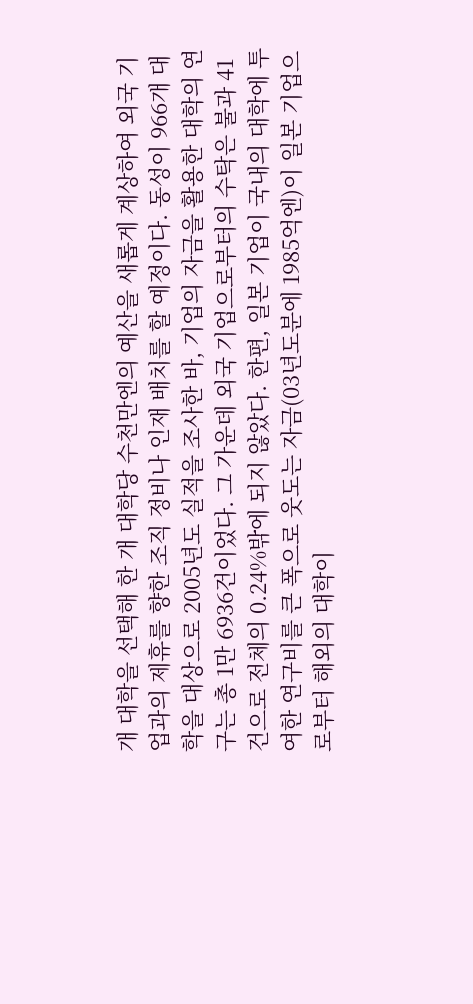개 대학을 선택해 한 개 대학당 수천만엔의 예산을 새롭게 계상하여 외국 기업과의 제휴를 향한 조직 정비나 인재 배치를 할 예정이다. 동성이 966개 대학을 대상으로 2005년도 실적을 조사한 바, 기업의 자금을 활용한 대학의 연구는 총 1만 6936건이었다. 그 가운데 외국 기업으로부터의 수탁은 불과 41건으로 전체의 0.24%밖에 되지 않았다. 한편, 일본 기업이 국내의 대학에 투여한 연구비를 큰 폭으로 웃도는 자금(03년도분에 1985억엔)이 일본 기업으로부터 해외의 대학이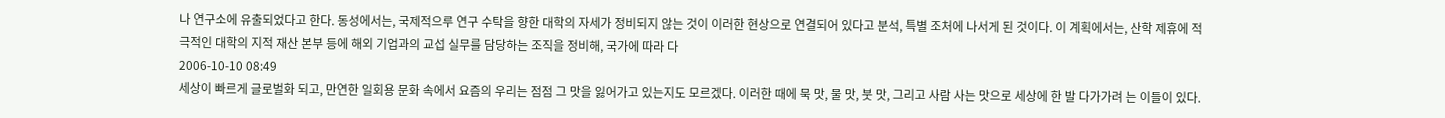나 연구소에 유출되었다고 한다. 동성에서는, 국제적으루 연구 수탁을 향한 대학의 자세가 정비되지 않는 것이 이러한 현상으로 연결되어 있다고 분석, 특별 조처에 나서게 된 것이다. 이 계획에서는, 산학 제휴에 적극적인 대학의 지적 재산 본부 등에 해외 기업과의 교섭 실무를 담당하는 조직을 정비해, 국가에 따라 다
2006-10-10 08:49
세상이 빠르게 글로벌화 되고, 만연한 일회용 문화 속에서 요즘의 우리는 점점 그 맛을 잃어가고 있는지도 모르겠다. 이러한 때에 묵 맛, 물 맛, 붓 맛, 그리고 사람 사는 맛으로 세상에 한 발 다가가려 는 이들이 있다.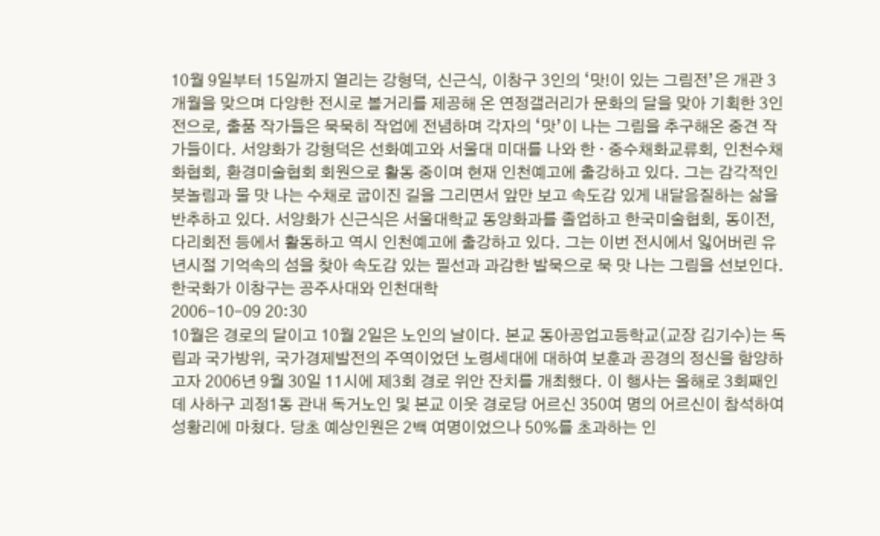10월 9일부터 15일까지 열리는 강형덕, 신근식, 이창구 3인의 ‘맛!이 있는 그림전’은 개관 3개월을 맞으며 다양한 전시로 볼거리를 제공해 온 연정갤러리가 문화의 달을 맞아 기획한 3인전으로, 출품 작가들은 묵묵히 작업에 전념하며 각자의 ‘맛’이 나는 그림을 추구해온 중견 작가들이다. 서양화가 강형덕은 선화예고와 서울대 미대를 나와 한 · 중수채화교류회, 인천수채화협회, 환경미술협회 회원으로 활동 중이며 현재 인천예고에 출강하고 있다. 그는 감각적인 붓놀림과 물 맛 나는 수채로 굽이진 길을 그리면서 앞만 보고 속도감 있게 내달음질하는 삶을 반추하고 있다. 서양화가 신근식은 서울대학교 동양화과를 졸업하고 한국미술협회, 동이전, 다리회전 등에서 활동하고 역시 인천예고에 출강하고 있다. 그는 이번 전시에서 잃어버린 유년시절 기억속의 섬을 찾아 속도감 있는 필선과 과감한 발묵으로 묵 맛 나는 그림을 선보인다. 한국화가 이창구는 공주사대와 인천대학
2006-10-09 20:30
10월은 경로의 달이고 10월 2일은 노인의 날이다. 본교 동아공업고등학교(교장 김기수)는 독립과 국가방위, 국가경제발전의 주역이었던 노령세대에 대하여 보훈과 공경의 정신을 함양하고자 2006년 9월 30일 11시에 제3회 경로 위안 잔치를 개최했다. 이 행사는 올해로 3회째인데 사하구 괴정1동 관내 독거노인 및 본교 이웃 경로당 어르신 350여 명의 어르신이 참석하여 성황리에 마쳤다. 당초 예상인원은 2백 여명이었으나 50%를 초과하는 인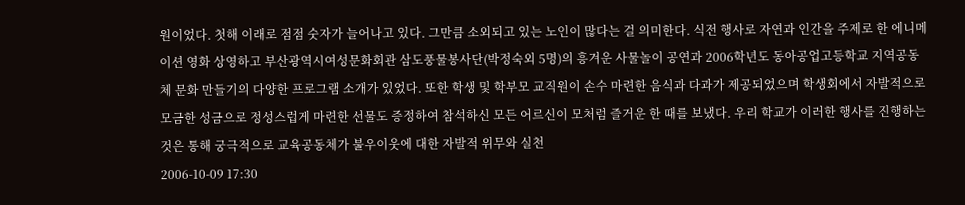원이었다. 첫해 이래로 점점 숫자가 늘어나고 있다. 그만큼 소외되고 있는 노인이 많다는 걸 의미한다. 식전 행사로 자연과 인간을 주제로 한 에니메이션 영화 상영하고 부산광역시여성문화회관 삼도풍물봉사단(박정숙외 5명)의 흥겨운 사물놀이 공연과 2006학년도 동아공업고등학교 지역공동체 문화 만들기의 다양한 프로그램 소개가 있었다. 또한 학생 및 학부모 교직원이 손수 마련한 음식과 다과가 제공되었으며 학생회에서 자발적으로 모금한 성금으로 정성스럽게 마련한 선물도 증정하여 참석하신 모든 어르신이 모처럼 즐거운 한 때를 보냈다. 우리 학교가 이러한 행사를 진행하는 것은 통해 궁극적으로 교육공동체가 불우이웃에 대한 자발적 위무와 실천
2006-10-09 17:30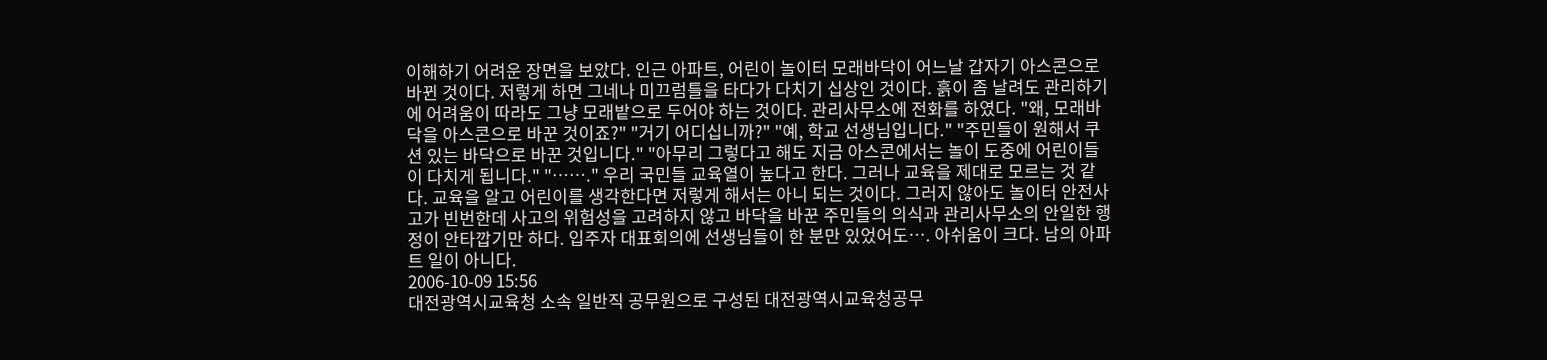이해하기 어려운 장면을 보았다. 인근 아파트, 어린이 놀이터 모래바닥이 어느날 갑자기 아스콘으로 바뀐 것이다. 저렇게 하면 그네나 미끄럼틀을 타다가 다치기 십상인 것이다. 흙이 좀 날려도 관리하기에 어려움이 따라도 그냥 모래밭으로 두어야 하는 것이다. 관리사무소에 전화를 하였다. "왜, 모래바닥을 아스콘으로 바꾼 것이죠?" "거기 어디십니까?" "예, 학교 선생님입니다." "주민들이 원해서 쿠션 있는 바닥으로 바꾼 것입니다." "아무리 그렇다고 해도 지금 아스콘에서는 놀이 도중에 어린이들이 다치게 됩니다." "……." 우리 국민들 교육열이 높다고 한다. 그러나 교육을 제대로 모르는 것 같다. 교육을 알고 어린이를 생각한다면 저렇게 해서는 아니 되는 것이다. 그러지 않아도 놀이터 안전사고가 빈번한데 사고의 위험성을 고려하지 않고 바닥을 바꾼 주민들의 의식과 관리사무소의 안일한 행정이 안타깝기만 하다. 입주자 대표회의에 선생님들이 한 분만 있었어도…. 아쉬움이 크다. 남의 아파트 일이 아니다.
2006-10-09 15:56
대전광역시교육청 소속 일반직 공무원으로 구성된 대전광역시교육청공무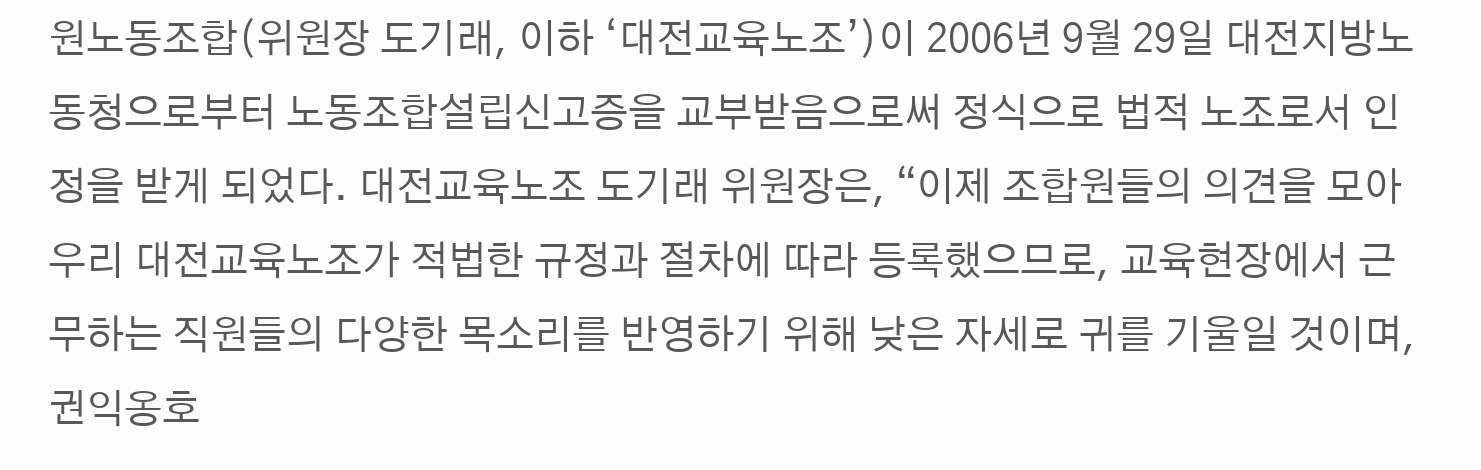원노동조합(위원장 도기래, 이하 ‘대전교육노조’)이 2006년 9월 29일 대전지방노동청으로부터 노동조합설립신고증을 교부받음으로써 정식으로 법적 노조로서 인정을 받게 되었다. 대전교육노조 도기래 위원장은, “이제 조합원들의 의견을 모아 우리 대전교육노조가 적법한 규정과 절차에 따라 등록했으므로, 교육현장에서 근무하는 직원들의 다양한 목소리를 반영하기 위해 낮은 자세로 귀를 기울일 것이며, 권익옹호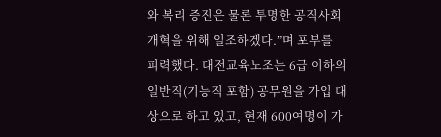와 복리 증진은 물론 투명한 공직사회 개혁을 위해 일조하겠다.”며 포부를 피력했다. 대전교육노조는 6급 이하의 일반직(기능직 포함) 공무원을 가입 대상으로 하고 있고, 현재 600여명이 가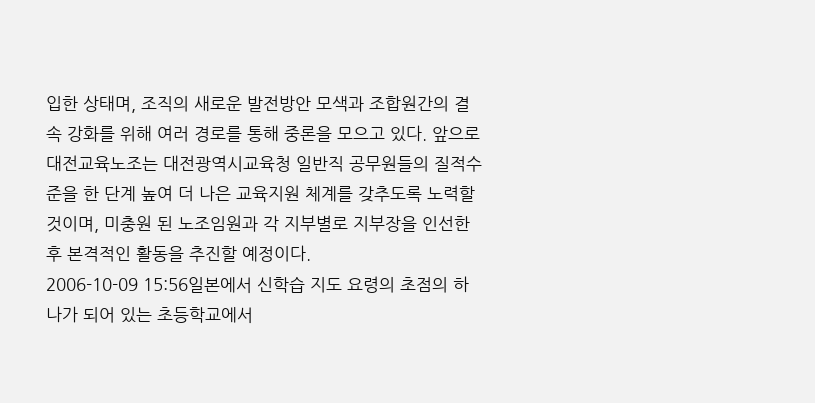입한 상태며, 조직의 새로운 발전방안 모색과 조합원간의 결속 강화를 위해 여러 경로를 통해 중론을 모으고 있다. 앞으로 대전교육노조는 대전광역시교육청 일반직 공무원들의 질적수준을 한 단계 높여 더 나은 교육지원 체계를 갖추도록 노력할 것이며, 미충원 된 노조임원과 각 지부별로 지부장을 인선한 후 본격적인 활동을 추진할 예정이다.
2006-10-09 15:56일본에서 신학습 지도 요령의 초점의 하나가 되어 있는 초등학교에서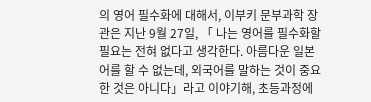의 영어 필수화에 대해서, 이부키 문부과학 장관은 지난 9월 27일, 「 나는 영어를 필수화할 필요는 전혀 없다고 생각한다. 아름다운 일본어를 할 수 없는데, 외국어를 말하는 것이 중요한 것은 아니다」라고 이야기해, 초등과정에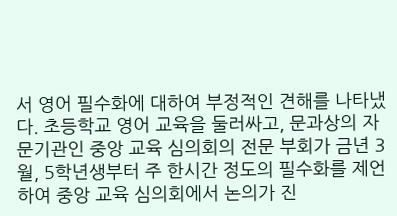서 영어 필수화에 대하여 부정적인 견해를 나타냈다. 초등학교 영어 교육을 둘러싸고, 문과상의 자문기관인 중앙 교육 심의회의 전문 부회가 금년 3월, 5학년생부터 주 한시간 정도의 필수화를 제언하여 중앙 교육 심의회에서 논의가 진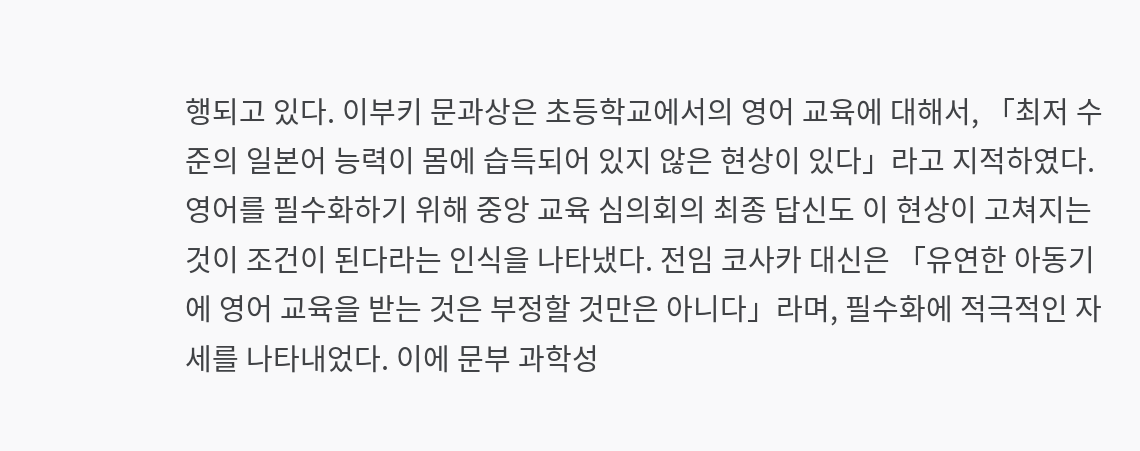행되고 있다. 이부키 문과상은 초등학교에서의 영어 교육에 대해서, 「최저 수준의 일본어 능력이 몸에 습득되어 있지 않은 현상이 있다」라고 지적하였다. 영어를 필수화하기 위해 중앙 교육 심의회의 최종 답신도 이 현상이 고쳐지는 것이 조건이 된다라는 인식을 나타냈다. 전임 코사카 대신은 「유연한 아동기에 영어 교육을 받는 것은 부정할 것만은 아니다」라며, 필수화에 적극적인 자세를 나타내었다. 이에 문부 과학성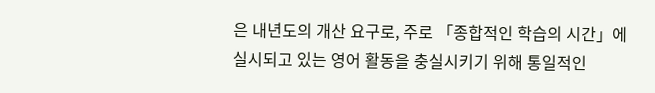은 내년도의 개산 요구로, 주로 「종합적인 학습의 시간」에 실시되고 있는 영어 활동을 충실시키기 위해 통일적인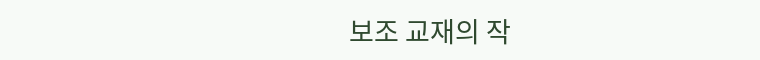보조 교재의 작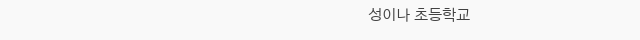성이나 초등학교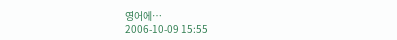영어에…
2006-10-09 15:55